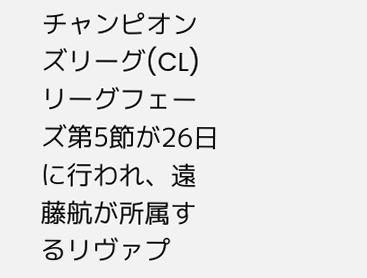チャンピオンズリーグ(CL)リーグフェーズ第5節が26日に行われ、遠藤航が所属するリヴァプ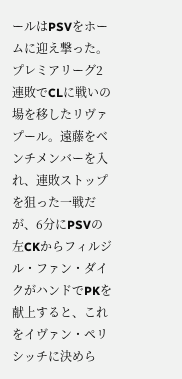ールはPSVをホームに迎え撃った。
プレミアリーグ2連敗でCLに戦いの場を移したリヴァプール。遠藤をベンチメンバーを入れ、連敗ストップを狙った一戦だが、6分にPSVの左CKからフィルジル・ファン・ダイクがハンドでPKを献上すると、これをイヴァン・ペリシッチに決めら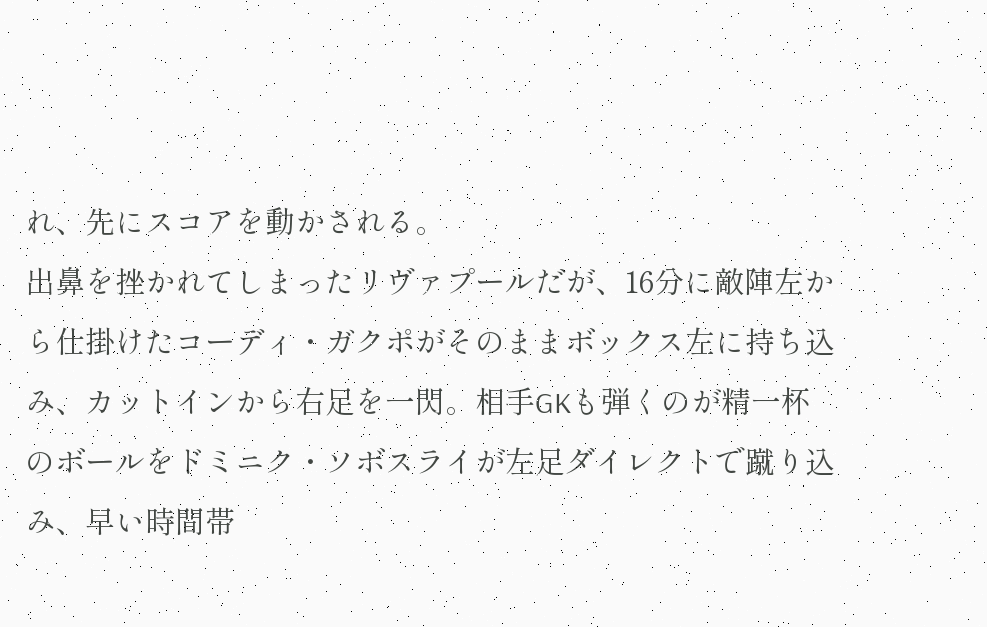れ、先にスコアを動かされる。
出鼻を挫かれてしまったリヴァプールだが、16分に敵陣左から仕掛けたコーディ・ガクポがそのままボックス左に持ち込み、カットインから右足を一閃。相手GKも弾くのが精一杯のボールをドミニク・ソボスライが左足ダイレクトで蹴り込み、早い時間帯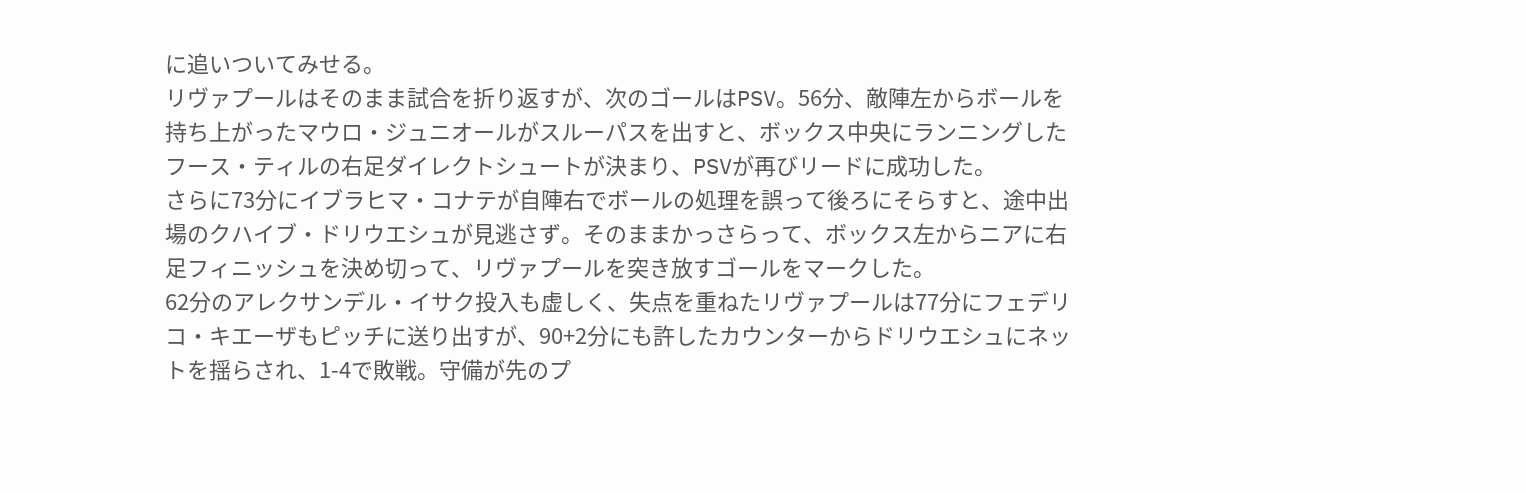に追いついてみせる。
リヴァプールはそのまま試合を折り返すが、次のゴールはPSV。56分、敵陣左からボールを持ち上がったマウロ・ジュニオールがスルーパスを出すと、ボックス中央にランニングしたフース・ティルの右足ダイレクトシュートが決まり、PSVが再びリードに成功した。
さらに73分にイブラヒマ・コナテが自陣右でボールの処理を誤って後ろにそらすと、途中出場のクハイブ・ドリウエシュが見逃さず。そのままかっさらって、ボックス左からニアに右足フィニッシュを決め切って、リヴァプールを突き放すゴールをマークした。
62分のアレクサンデル・イサク投入も虚しく、失点を重ねたリヴァプールは77分にフェデリコ・キエーザもピッチに送り出すが、90+2分にも許したカウンターからドリウエシュにネットを揺らされ、1-4で敗戦。守備が先のプ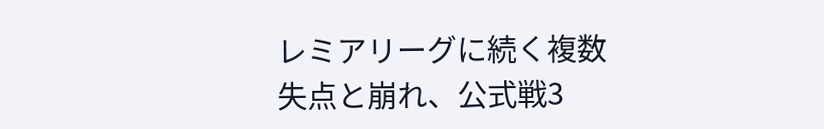レミアリーグに続く複数失点と崩れ、公式戦3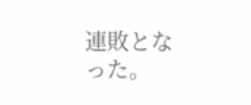連敗となった。